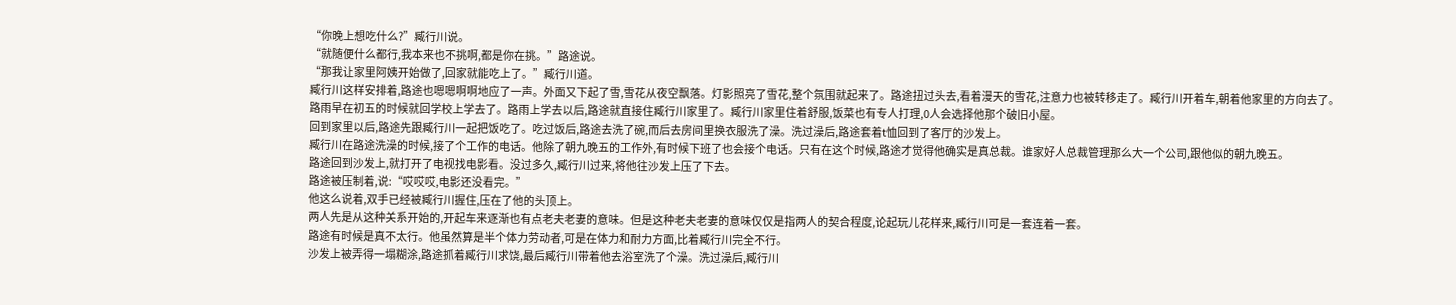“你晚上想吃什么?”臧行川说。
“就随便什么都行,我本来也不挑啊,都是你在挑。”路途说。
“那我让家里阿姨开始做了,回家就能吃上了。”臧行川道。
臧行川这样安排着,路途也嗯嗯啊啊地应了一声。外面又下起了雪,雪花从夜空飘落。灯影照亮了雪花,整个氛围就起来了。路途扭过头去,看着漫天的雪花,注意力也被转移走了。臧行川开着车,朝着他家里的方向去了。
路雨早在初五的时候就回学校上学去了。路雨上学去以后,路途就直接住臧行川家里了。臧行川家里住着舒服,饭菜也有专人打理,0人会选择他那个破旧小屋。
回到家里以后,路途先跟臧行川一起把饭吃了。吃过饭后,路途去洗了碗,而后去房间里换衣服洗了澡。洗过澡后,路途套着t恤回到了客厅的沙发上。
臧行川在路途洗澡的时候,接了个工作的电话。他除了朝九晚五的工作外,有时候下班了也会接个电话。只有在这个时候,路途才觉得他确实是真总裁。谁家好人总裁管理那么大一个公司,跟他似的朝九晚五。
路途回到沙发上,就打开了电视找电影看。没过多久,臧行川过来,将他往沙发上压了下去。
路途被压制着,说:“哎哎哎,电影还没看完。”
他这么说着,双手已经被臧行川握住,压在了他的头顶上。
两人先是从这种关系开始的,开起车来逐渐也有点老夫老妻的意味。但是这种老夫老妻的意味仅仅是指两人的契合程度,论起玩儿花样来,臧行川可是一套连着一套。
路途有时候是真不太行。他虽然算是半个体力劳动者,可是在体力和耐力方面,比着臧行川完全不行。
沙发上被弄得一塌糊涂,路途抓着臧行川求饶,最后臧行川带着他去浴室洗了个澡。洗过澡后,臧行川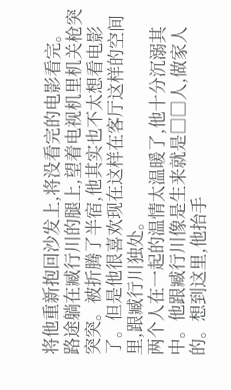将他重新抱回沙发上,将没看完的电影看完。
路途躺在臧行川的腿上,望着电视机里机关枪突突突。被折腾了半宿,他其实也不太想看电影了。但是他很喜欢现在这样在客厅这样的空间里,跟臧行川独处。
两个人在一起的温情太温暖了,他十分沉溺其中。他跟臧行川像是生来就是□□人,做家人的。想到这里,他抬手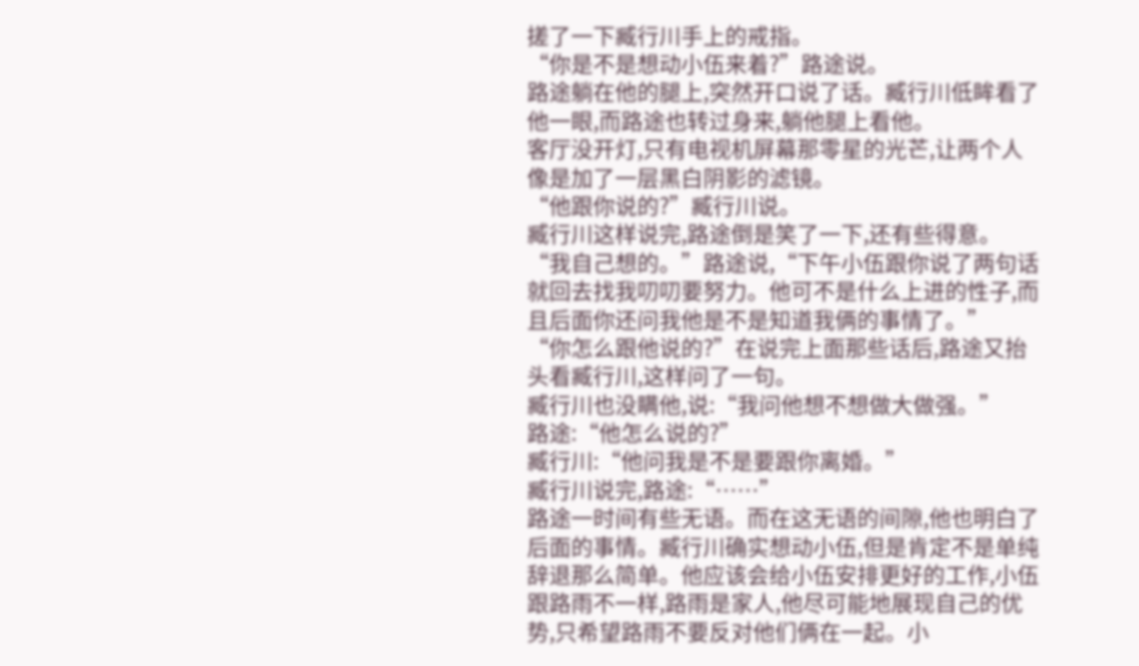搓了一下臧行川手上的戒指。
“你是不是想动小伍来着?”路途说。
路途躺在他的腿上,突然开口说了话。臧行川低眸看了他一眼,而路途也转过身来,躺他腿上看他。
客厅没开灯,只有电视机屏幕那零星的光芒,让两个人像是加了一层黑白阴影的滤镜。
“他跟你说的?”臧行川说。
臧行川这样说完,路途倒是笑了一下,还有些得意。
“我自己想的。”路途说,“下午小伍跟你说了两句话就回去找我叨叨要努力。他可不是什么上进的性子,而且后面你还问我他是不是知道我俩的事情了。”
“你怎么跟他说的?”在说完上面那些话后,路途又抬头看臧行川,这样问了一句。
臧行川也没瞒他,说:“我问他想不想做大做强。”
路途:“他怎么说的?”
臧行川:“他问我是不是要跟你离婚。”
臧行川说完,路途:“……”
路途一时间有些无语。而在这无语的间隙,他也明白了后面的事情。臧行川确实想动小伍,但是肯定不是单纯辞退那么简单。他应该会给小伍安排更好的工作,小伍跟路雨不一样,路雨是家人,他尽可能地展现自己的优势,只希望路雨不要反对他们俩在一起。小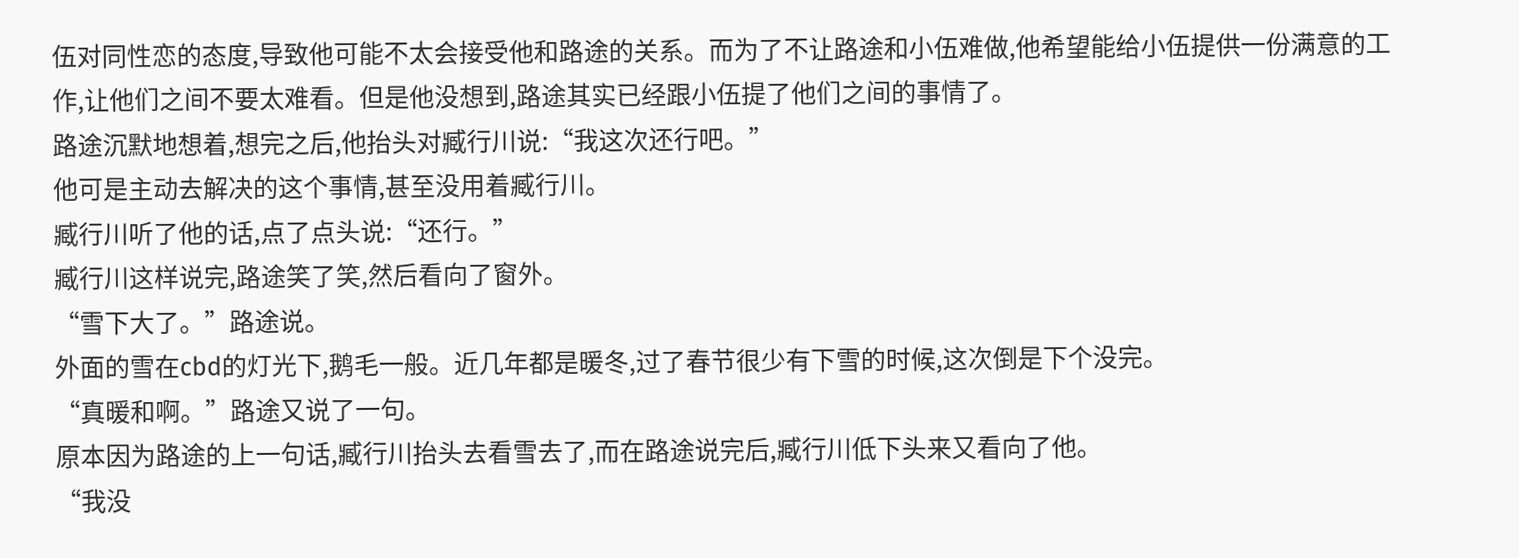伍对同性恋的态度,导致他可能不太会接受他和路途的关系。而为了不让路途和小伍难做,他希望能给小伍提供一份满意的工作,让他们之间不要太难看。但是他没想到,路途其实已经跟小伍提了他们之间的事情了。
路途沉默地想着,想完之后,他抬头对臧行川说:“我这次还行吧。”
他可是主动去解决的这个事情,甚至没用着臧行川。
臧行川听了他的话,点了点头说:“还行。”
臧行川这样说完,路途笑了笑,然后看向了窗外。
“雪下大了。”路途说。
外面的雪在cbd的灯光下,鹅毛一般。近几年都是暖冬,过了春节很少有下雪的时候,这次倒是下个没完。
“真暖和啊。”路途又说了一句。
原本因为路途的上一句话,臧行川抬头去看雪去了,而在路途说完后,臧行川低下头来又看向了他。
“我没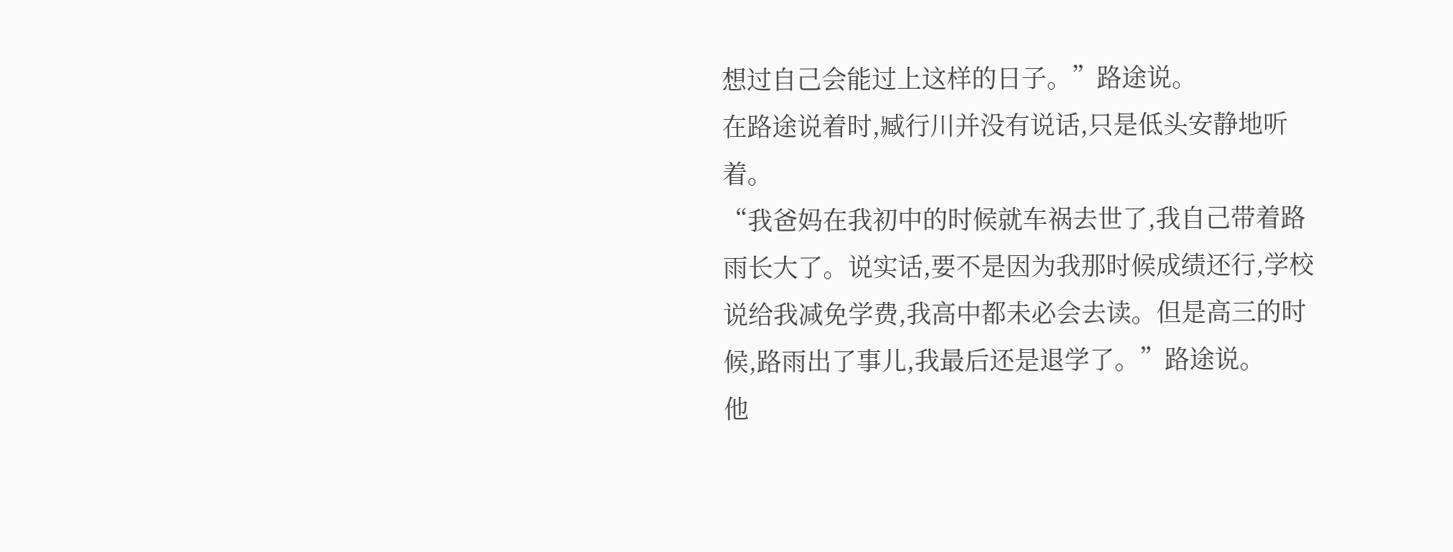想过自己会能过上这样的日子。”路途说。
在路途说着时,臧行川并没有说话,只是低头安静地听着。
“我爸妈在我初中的时候就车祸去世了,我自己带着路雨长大了。说实话,要不是因为我那时候成绩还行,学校说给我减免学费,我高中都未必会去读。但是高三的时候,路雨出了事儿,我最后还是退学了。”路途说。
他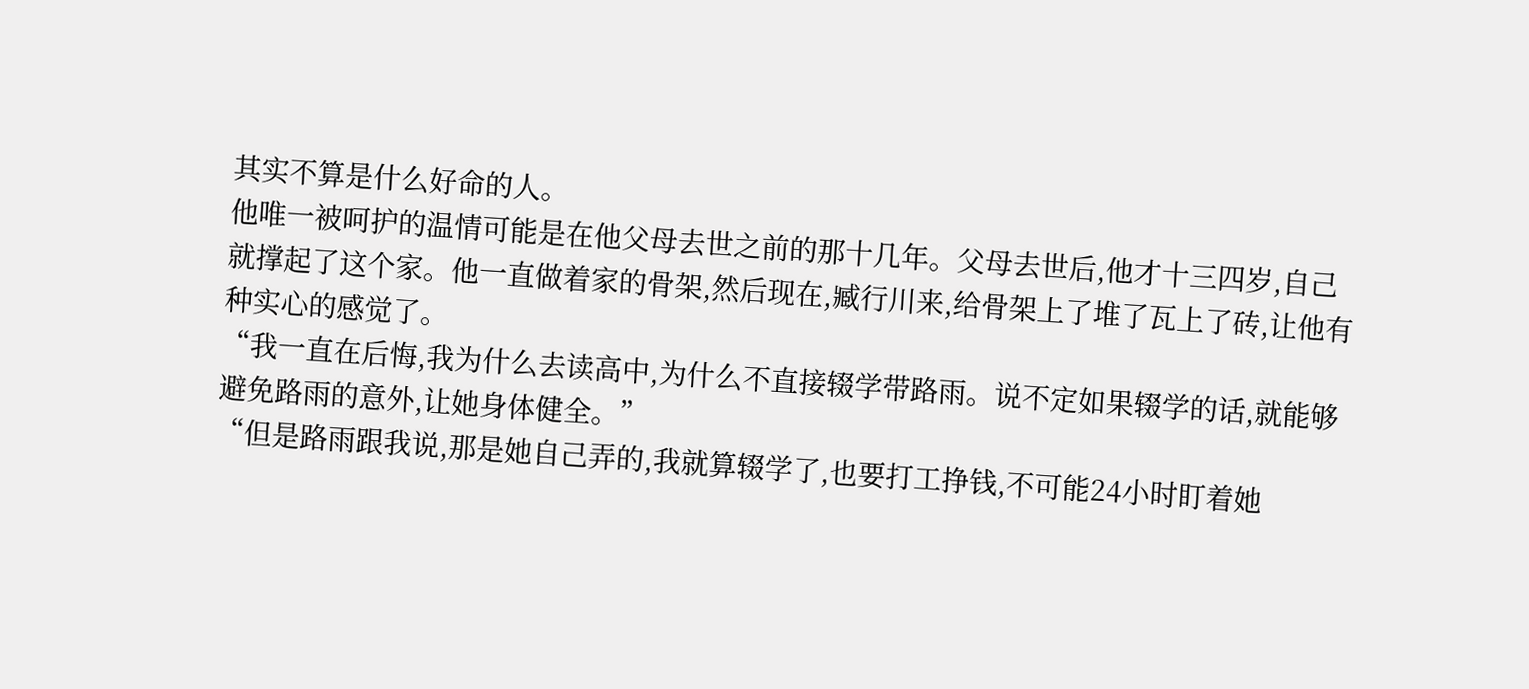其实不算是什么好命的人。
他唯一被呵护的温情可能是在他父母去世之前的那十几年。父母去世后,他才十三四岁,自己就撑起了这个家。他一直做着家的骨架,然后现在,臧行川来,给骨架上了堆了瓦上了砖,让他有种实心的感觉了。
“我一直在后悔,我为什么去读高中,为什么不直接辍学带路雨。说不定如果辍学的话,就能够避免路雨的意外,让她身体健全。”
“但是路雨跟我说,那是她自己弄的,我就算辍学了,也要打工挣钱,不可能24小时盯着她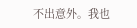不出意外。我也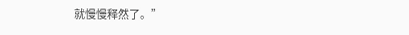就慢慢释然了。”